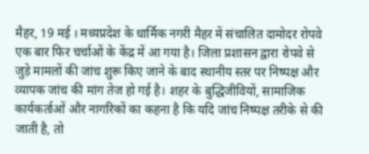मैहर, 19 मई । मध्यप्रदेश के धार्मिक नगरी मैहर में संचालित दामोदर रोपवे एक बार फिर चर्चाओं के केंद्र में आ गया है। जिला प्रशासन द्वारा रोपवे से जुड़े मामलों की जांच शुरू किए जाने के बाद स्थानीय स्तर पर निष्पक्ष और व्यापक जांच की मांग तेज हो गई है। शहर के बुद्धिजीवियों, सामाजिक कार्यकर्ताओं और नागरिकों का कहना है कि यदि जांच निष्पक्ष तरीके से की जाती है, तो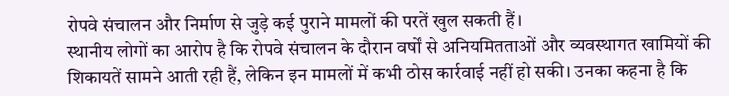रोपवे संचालन और निर्माण से जुड़े कई पुराने मामलों की परतें खुल सकती हैं।
स्थानीय लोगों का आरोप है कि रोपवे संचालन के दौरान वर्षों से अनियमितताओं और व्यवस्थागत खामियों की शिकायतें सामने आती रही हैं, लेकिन इन मामलों में कभी ठोस कार्रवाई नहीं हो सकी। उनका कहना है कि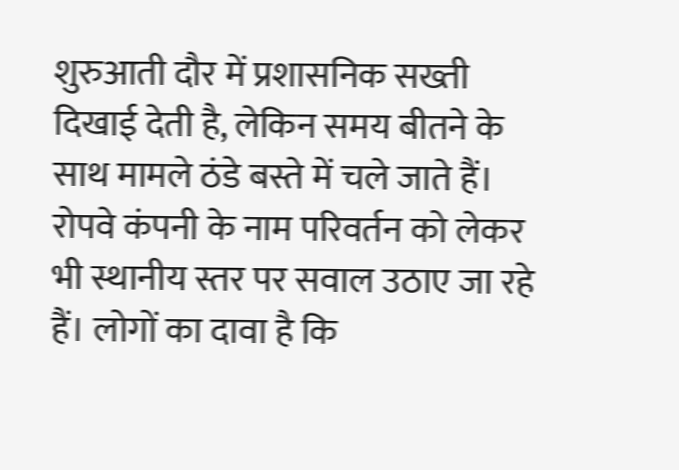शुरुआती दौर में प्रशासनिक सख्ती दिखाई देती है, लेकिन समय बीतने के साथ मामले ठंडे बस्ते में चले जाते हैं।
रोपवे कंपनी के नाम परिवर्तन को लेकर भी स्थानीय स्तर पर सवाल उठाए जा रहे हैं। लोगों का दावा है कि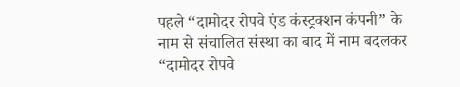पहले “दामोदर रोपवे एंड कंस्ट्रक्शन कंपनी” के नाम से संचालित संस्था का बाद में नाम बदलकर “दामोदर रोपवे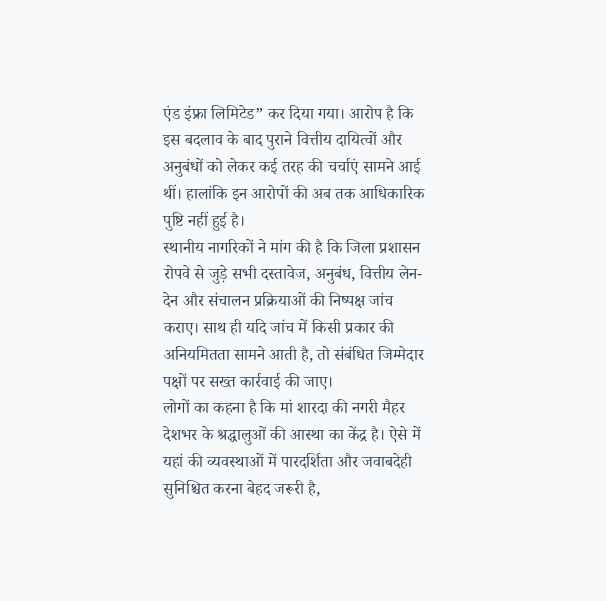एंड इंफ्रा लिमिटेड” कर दिया गया। आरोप है कि इस बदलाव के बाद पुराने वित्तीय दायित्वों और अनुबंधों को लेकर कई तरह की चर्चाएं सामने आई थीं। हालांकि इन आरोपों की अब तक आधिकारिक पुष्टि नहीं हुई है।
स्थानीय नागरिकों ने मांग की है कि जिला प्रशासन रोपवे से जुड़े सभी दस्तावेज, अनुबंध, वित्तीय लेन-देन और संचालन प्रक्रियाओं की निष्पक्ष जांच कराए। साथ ही यदि जांच में किसी प्रकार की अनियमितता सामने आती है, तो संबंधित जिम्मेदार पक्षों पर सख्त कार्रवाई की जाए।
लोगों का कहना है कि मां शारदा की नगरी मैहर देशभर के श्रद्धालुओं की आस्था का केंद्र है। ऐसे में यहां की व्यवस्थाओं में पारदर्शिता और जवाबदेही सुनिश्चित करना बेहद जरूरी है,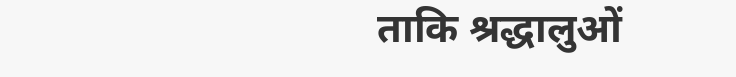ताकि श्रद्धालुओं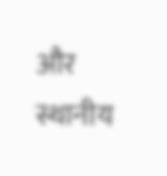और स्थानीय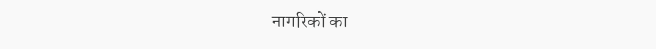नागरिकों का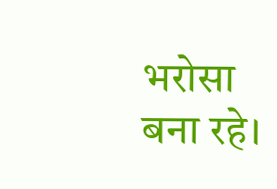भरोसा बना रहे।